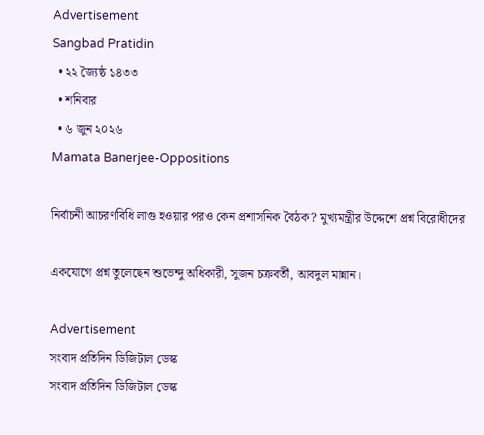Advertisement
Sangbad Pratidin
  • ২২ জ্যৈষ্ঠ ১৪৩৩
  • শনিবার
  • ৬ জুন ২০২৬
Mamata Banerjee-Oppositions

নির্বাচনী আচরণবিধি লাগু হওয়ার পরও কেন প্রশাসনিক বৈঠক? মুখ্যমন্ত্রীর উদ্দেশে প্রশ্ন বিরোধীদের

একযোগে প্রশ্ন তুলেছেন শুভেন্দু অধিকারী, সুজন চক্রবর্তী, আবদুল মান্নান।

Advertisement
সংবাদ প্রতিদিন ডিজিটাল ডেস্ক
সংবাদ প্রতিদিন ডিজিটাল ডেস্ক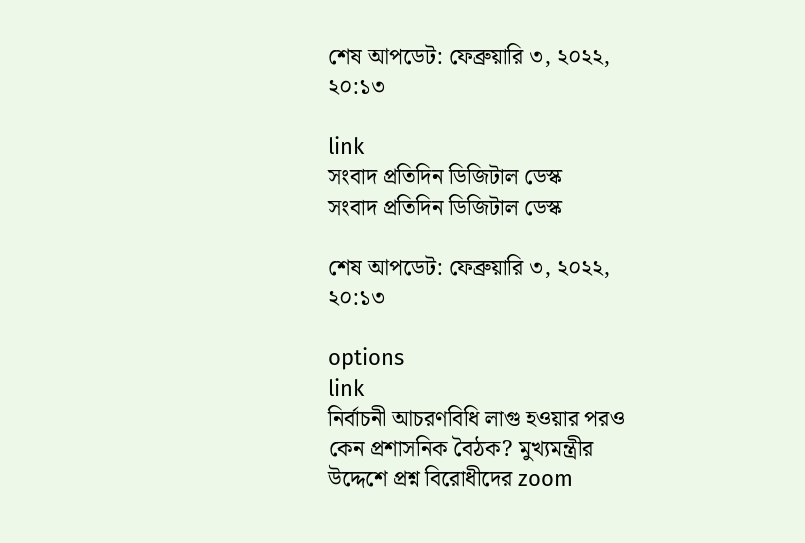শেষ আপডেট: ফেব্রুয়ারি ৩, ২০২২, ২০:১৩

link
সংবাদ প্রতিদিন ডিজিটাল ডেস্ক
সংবাদ প্রতিদিন ডিজিটাল ডেস্ক

শেষ আপডেট: ফেব্রুয়ারি ৩, ২০২২, ২০:১৩

options
link
নির্বাচনী আচরণবিধি লাগু হওয়ার পরও কেন প্রশাসনিক বৈঠক? মুখ্যমন্ত্রীর উদ্দেশে প্রশ্ন বিরোধীদের zoom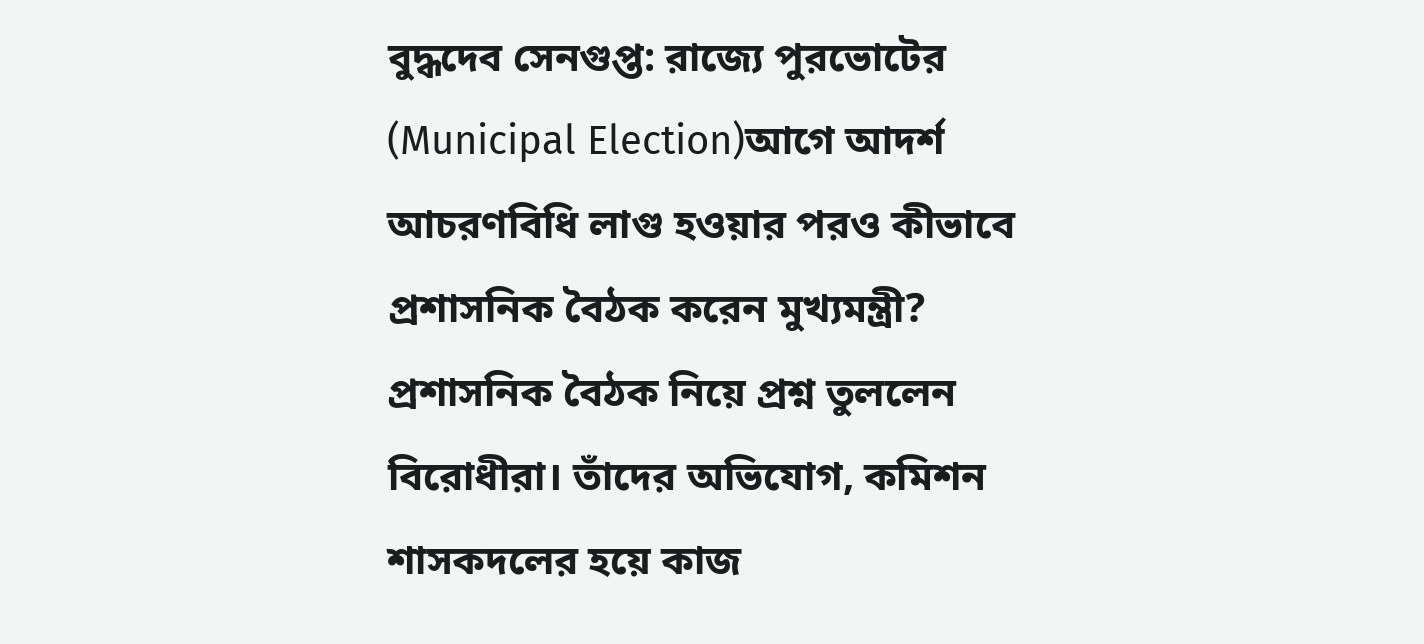বুদ্ধদেব সেনগুপ্ত: রাজ্যে পুরভোটের (Municipal Election)আগে আদর্শ আচরণবিধি লাগু হওয়ার পরও কীভাবে প্রশাসনিক বৈঠক করেন মুখ্যমন্ত্রী? প্রশাসনিক বৈঠক নিয়ে প্রশ্ন তুললেন বিরোধীরা। তাঁদের অভিযোগ, কমিশন শাসকদলের হয়ে কাজ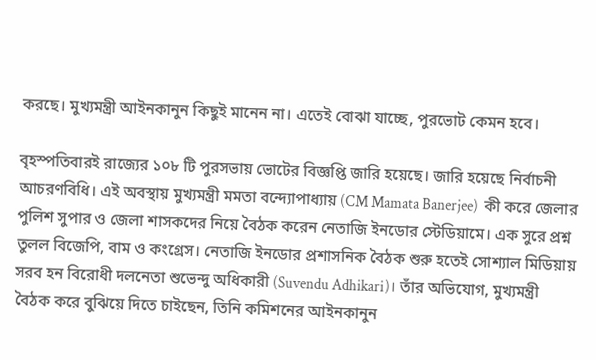করছে। মুখ্যমন্ত্রী আইনকানুন কিছুই মানেন না। এতেই বোঝা যাচ্ছে, পুরভোট কেমন হবে।

বৃহস্পতিবারই রাজ্যের ১০৮ টি পুরসভায় ভোটের বিজ্ঞপ্তি জারি হয়েছে। জারি হয়েছে নির্বাচনী আচরণবিধি। এই অবস্থায় মুখ্যমন্ত্রী মমতা বন্দ্যোপাধ্যায় (CM Mamata Banerjee)  কী করে জেলার পুলিশ সুপার ও জেলা শাসকদের নিয়ে বৈঠক করেন নেতাজি ইনডোর স্টেডিয়ামে। এক সুরে প্রশ্ন তুলল বিজেপি, বাম ও কংগ্রেস। নেতাজি ইনডোর প্রশাসনিক বৈঠক শুরু হতেই সোশ্যাল মিডিয়ায় সরব হন বিরোধী দলনেতা শুভেন্দু অধিকারী (Suvendu Adhikari)। তাঁর অভিযোগ, মুখ্যমন্ত্রী বৈঠক করে বুঝিয়ে দিতে চাইছেন, তিনি কমিশনের আইনকানুন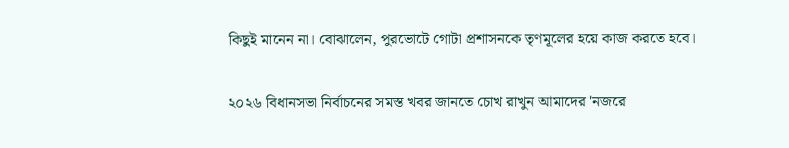কিছুই মানেন না। বোঝালেন, পুরভোটে গোটা প্রশাসনকে তৃণমূলের হয়ে কাজ করতে হবে।

২০২৬ বিধানসভা নির্বাচনের সমস্ত খবর জানতে চোখ রাখুন আমাদের 'নজরে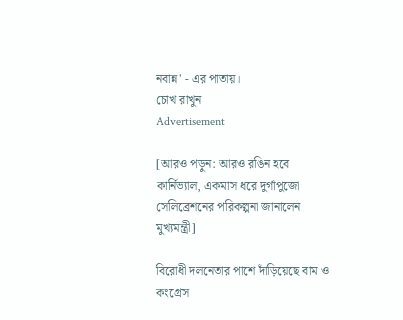নবান্ন' - এর পাতায়।
চোখ রাখুন
Advertisement

[আরও পড়ুন: আরও রঙিন হবে কার্নিভ্যাল, একমাস ধরে দুর্গাপুজো সেলিব্রেশনের পরিকল্পনা জানালেন মুখ্যমন্ত্রী]

বিরোধী দলনেতার পাশে দাঁড়িয়েছে বাম ও কংগ্রেস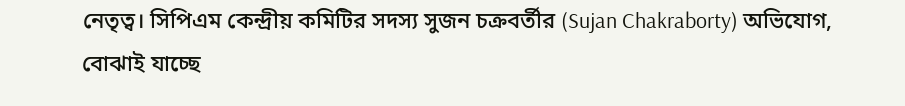নেতৃত্ব। সিপিএম কেন্দ্রীয় কমিটির সদস্য সুজন চক্রবর্তীর (Sujan Chakraborty) অভিযোগ, বোঝাই যাচ্ছে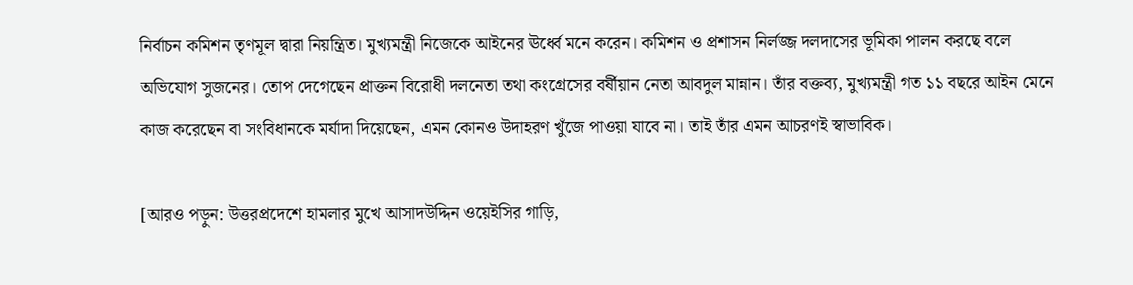নির্বাচন কমিশন তৃণমূল দ্বারা নিয়ন্ত্রিত। মুখ্যমন্ত্রী নিজেকে আইনের ঊর্ধ্বে মনে করেন। কমিশন ও প্রশাসন নির্লজ্জ দলদাসের ভূমিকা পালন করছে বলে অভিযোগ সুজনের। তোপ দেগেছেন প্রাক্তন বিরোধী দলনেতা তথা কংগ্রেসের বর্ষীয়ান নেতা আবদুল মান্নান। তাঁর বক্তব্য, মুখ্যমন্ত্রী গত ১১ বছরে আইন মেনে কাজ করেছেন বা সংবিধানকে মর্যাদা দিয়েছেন, এমন কোনও উদাহরণ খুঁজে পাওয়া যাবে না। তাই তাঁর এমন আচরণই স্বাভাবিক।

[আরও পড়ুন: উত্তরপ্রদেশে হামলার মুখে আসাদউদ্দিন ওয়েইসির গাড়ি,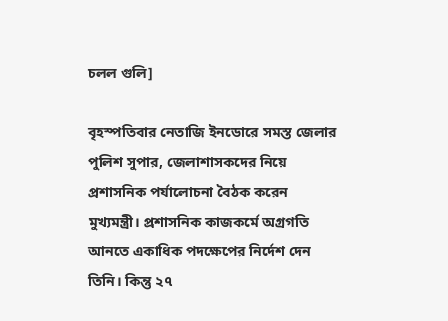চলল গুলি]

বৃহস্পতিবার নেতাজি ইনডোরে সমস্ত জেলার পুলিশ সুপার, জেলাশাসকদের নিয়ে প্রশাসনিক পর্যালোচনা বৈঠক করেন মুখ্যমন্ত্রী। প্রশাসনিক কাজকর্মে অগ্রগতি আনতে একাধিক পদক্ষেপের নির্দেশ দেন তিনি। কিন্তু ২৭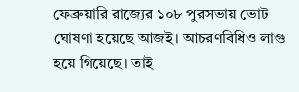ফেব্রুয়ারি রাজ্যের ১০৮ পুরসভায় ভোট ঘোষণা হয়েছে আজই। আচরণবিধিও লাগু হয়ে গিয়েছে। তাই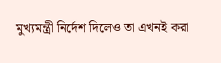মুখ্যমন্ত্রী নির্দেশ দিলেও তা এখনই করা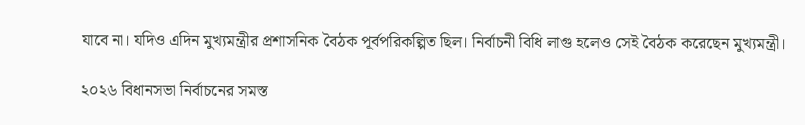যাবে না। যদিও এদিন মুখ্যমন্ত্রীর প্রশাসনিক বৈঠক পূর্বপরিকল্পিত ছিল। নির্বাচনী বিধি লাগু হলেও সেই বৈঠক করেছেন মুখ্যমন্ত্রী।

২০২৬ বিধানসভা নির্বাচনের সমস্ত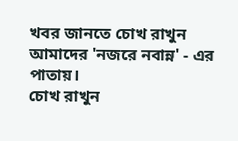খবর জানতে চোখ রাখুন আমাদের 'নজরে নবান্ন' - এর পাতায়।
চোখ রাখুন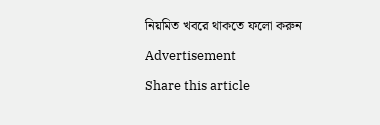নিয়মিত খবরে থাকতে ফলো করুন

Advertisement

Share this article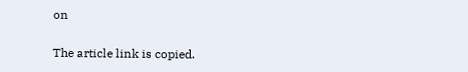on

The article link is copied.